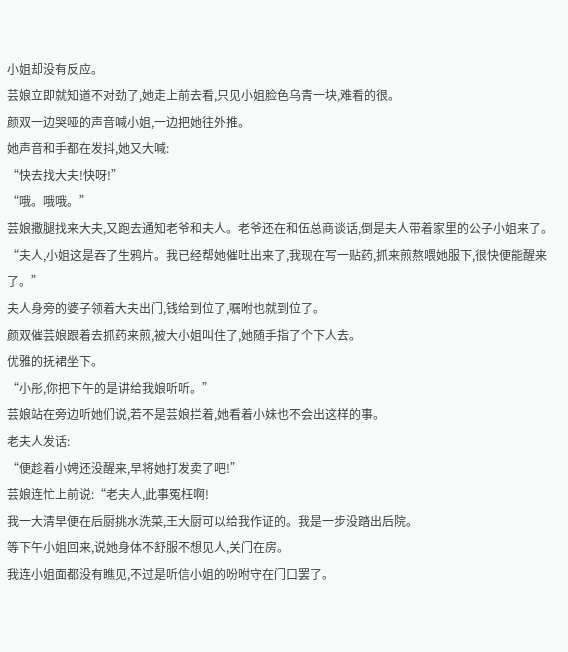小姐却没有反应。
芸娘立即就知道不对劲了,她走上前去看,只见小姐脸色乌青一块,难看的很。
颜双一边哭哑的声音喊小姐,一边把她往外推。
她声音和手都在发抖,她又大喊:
“快去找大夫!快呀!”
“哦。哦哦。”
芸娘撒腿找来大夫,又跑去通知老爷和夫人。老爷还在和伍总商谈话,倒是夫人带着家里的公子小姐来了。
“夫人,小姐这是吞了生鸦片。我已经帮她催吐出来了,我现在写一贴药,抓来煎熬喂她服下,很快便能醒来了。”
夫人身旁的婆子领着大夫出门,钱给到位了,嘱咐也就到位了。
颜双催芸娘跟着去抓药来煎,被大小姐叫住了,她随手指了个下人去。
优雅的抚裙坐下。
“小彤,你把下午的是讲给我娘听听。”
芸娘站在旁边听她们说,若不是芸娘拦着,她看着小妹也不会出这样的事。
老夫人发话:
“便趁着小娉还没醒来,早将她打发卖了吧!”
芸娘连忙上前说:“老夫人,此事冤枉啊!
我一大清早便在后厨挑水洗菜,王大厨可以给我作证的。我是一步没踏出后院。
等下午小姐回来,说她身体不舒服不想见人,关门在房。
我连小姐面都没有瞧见,不过是听信小姐的吩咐守在门口罢了。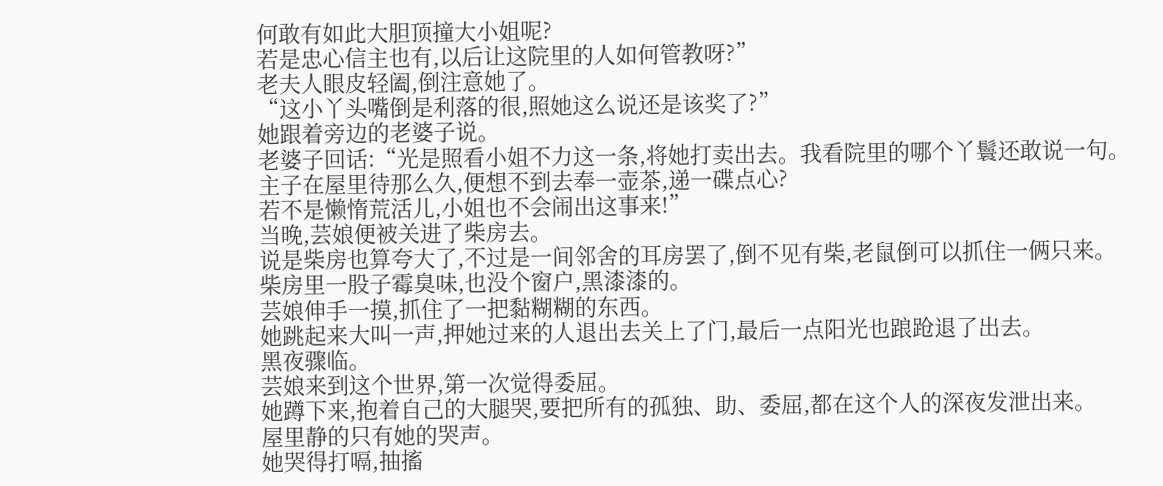何敢有如此大胆顶撞大小姐呢?
若是忠心信主也有,以后让这院里的人如何管教呀?”
老夫人眼皮轻阖,倒注意她了。
“这小丫头嘴倒是利落的很,照她这么说还是该奖了?”
她跟着旁边的老婆子说。
老婆子回话:“光是照看小姐不力这一条,将她打卖出去。我看院里的哪个丫鬟还敢说一句。
主子在屋里待那么久,便想不到去奉一壶茶,递一碟点心?
若不是懒惰荒活儿,小姐也不会闹出这事来!”
当晚,芸娘便被关进了柴房去。
说是柴房也算夸大了,不过是一间邻舍的耳房罢了,倒不见有柴,老鼠倒可以抓住一俩只来。
柴房里一股子霉臭味,也没个窗户,黑漆漆的。
芸娘伸手一摸,抓住了一把黏糊糊的东西。
她跳起来大叫一声,押她过来的人退出去关上了门,最后一点阳光也踉跄退了出去。
黑夜骤临。
芸娘来到这个世界,第一次觉得委屈。
她蹲下来,抱着自己的大腿哭,要把所有的孤独、助、委屈,都在这个人的深夜发泄出来。
屋里静的只有她的哭声。
她哭得打嗝,抽搐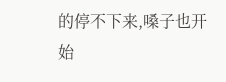的停不下来,嗓子也开始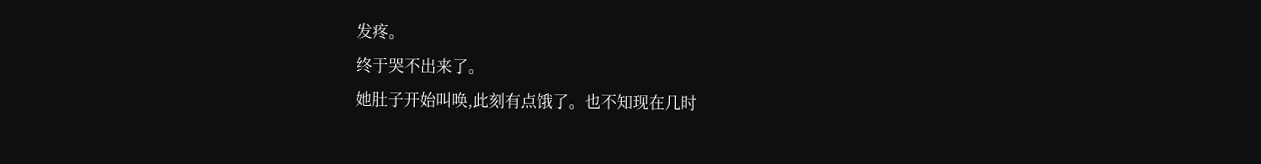发疼。
终于哭不出来了。
她肚子开始叫唤,此刻有点饿了。也不知现在几时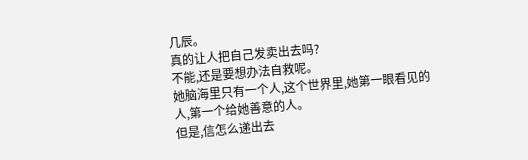几辰。
真的让人把自己发卖出去吗?
不能,还是要想办法自救呢。
她脑海里只有一个人,这个世界里,她第一眼看见的人,第一个给她善意的人。
但是,信怎么递出去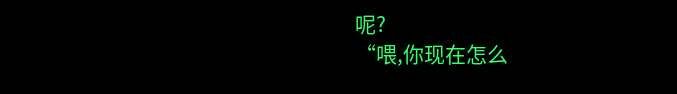呢?
“喂,你现在怎么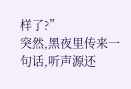样了?”
突然,黑夜里传来一句话,听声源还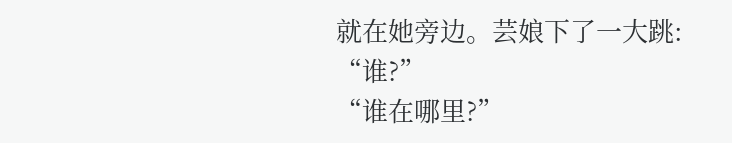就在她旁边。芸娘下了一大跳:
“谁?”
“谁在哪里?”